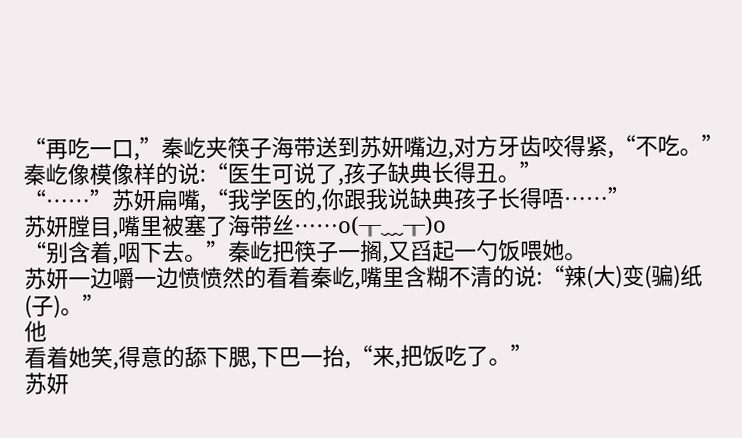“再吃一口,”秦屹夹筷子海带送到苏妍嘴边,对方牙齿咬得紧,“不吃。”
秦屹像模像样的说:“医生可说了,孩子缺典长得丑。”
“……”苏妍扁嘴,“我学医的,你跟我说缺典孩子长得唔……”
苏妍膛目,嘴里被塞了海带丝……o(╥﹏╥)o
“别含着,咽下去。”秦屹把筷子一搁,又舀起一勺饭喂她。
苏妍一边嚼一边愤愤然的看着秦屹,嘴里含糊不清的说:“辣(大)变(骗)纸(子)。”
他
看着她笑,得意的舔下腮,下巴一抬,“来,把饭吃了。”
苏妍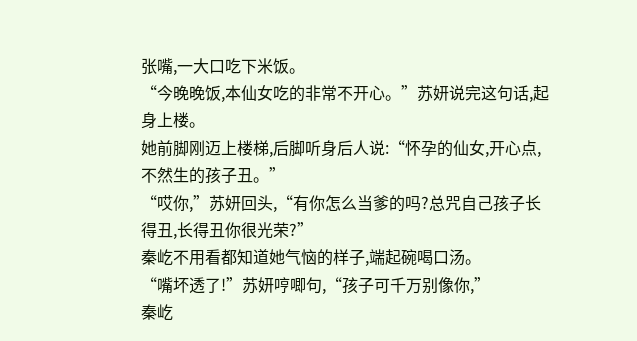张嘴,一大口吃下米饭。
“今晚晚饭,本仙女吃的非常不开心。”苏妍说完这句话,起身上楼。
她前脚刚迈上楼梯,后脚听身后人说:“怀孕的仙女,开心点,不然生的孩子丑。”
“哎你,”苏妍回头,“有你怎么当爹的吗?总咒自己孩子长得丑,长得丑你很光荣?”
秦屹不用看都知道她气恼的样子,端起碗喝口汤。
“嘴坏透了!”苏妍哼唧句,“孩子可千万别像你,”
秦屹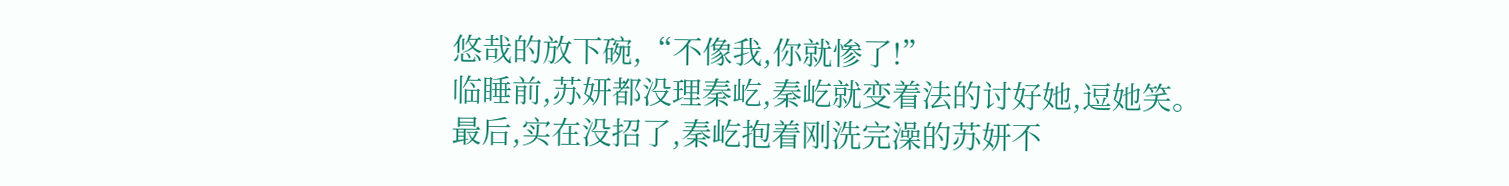悠哉的放下碗,“不像我,你就惨了!”
临睡前,苏妍都没理秦屹,秦屹就变着法的讨好她,逗她笑。
最后,实在没招了,秦屹抱着刚洗完澡的苏妍不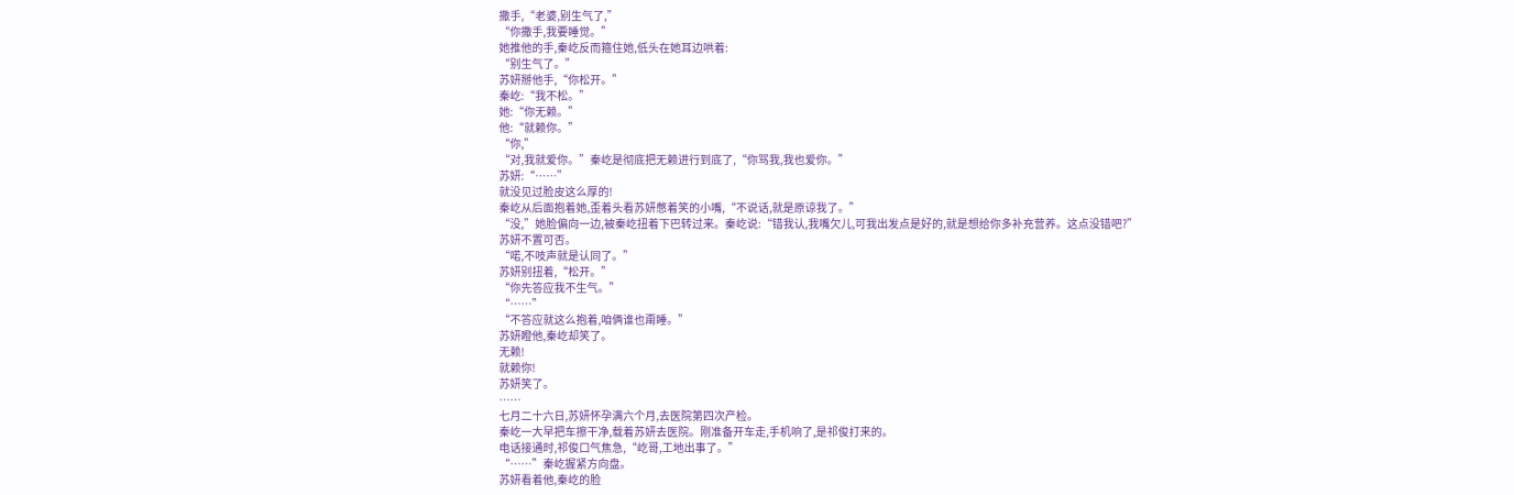撒手,“老婆,别生气了,”
“你撒手,我要睡觉。”
她推他的手,秦屹反而箍住她,低头在她耳边哄着:
“别生气了。”
苏妍掰他手,“你松开。”
秦屹:“我不松。”
她:“你无赖。”
他:“就赖你。”
“你,”
“对,我就爱你。”秦屹是彻底把无赖进行到底了,“你骂我,我也爱你。”
苏妍:“……”
就没见过脸皮这么厚的!
秦屹从后面抱着她,歪着头看苏妍憋着笑的小嘴,“不说话,就是原谅我了。”
“没,”她脸偏向一边,被秦屹扭着下巴转过来。秦屹说:“错我认,我嘴欠儿,可我出发点是好的,就是想给你多补充营养。这点没错吧?”
苏妍不置可否。
“喏,不吱声就是认同了。”
苏妍别扭着,“松开。”
“你先答应我不生气。”
“……”
“不答应就这么抱着,咱俩谁也甭睡。”
苏妍瞪他,秦屹却笑了。
无赖!
就赖你!
苏妍笑了。
……
七月二十六日,苏妍怀孕满六个月,去医院第四次产检。
秦屹一大早把车擦干净,载着苏妍去医院。刚准备开车走,手机响了,是祁俊打来的。
电话接通时,祁俊口气焦急,“屹哥,工地出事了。”
“……”秦屹握紧方向盘。
苏妍看着他,秦屹的脸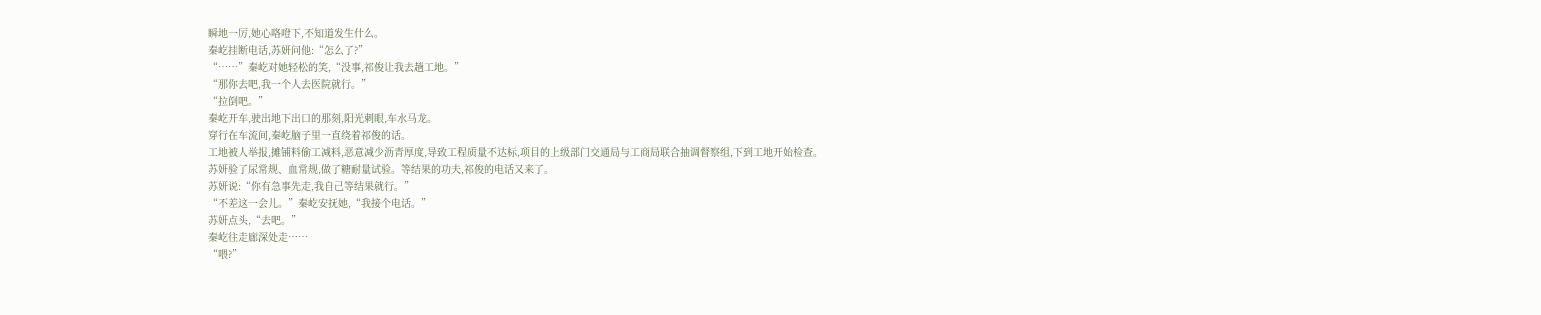瞬地一厉,她心咯噔下,不知道发生什么。
秦屹挂断电话,苏妍问他:“怎么了?”
“……”秦屹对她轻松的笑,“没事,祁俊让我去趟工地。”
“那你去吧,我一个人去医院就行。”
“拉倒吧。”
秦屹开车,驶出地下出口的那刻,阳光刺眼,车水马龙。
穿行在车流间,秦屹脑子里一直绕着祁俊的话。
工地被人举报,摊铺料偷工减料,恶意减少沥青厚度,导致工程质量不达标,项目的上级部门交通局与工商局联合抽调督察组,下到工地开始检查。
苏妍验了尿常规、血常规,做了糖耐量试验。等结果的功夫,祁俊的电话又来了。
苏妍说:“你有急事先走,我自己等结果就行。”
“不差这一会儿。”秦屹安抚她,“我接个电话。”
苏妍点头,“去吧。”
秦屹往走廊深处走……
“喂?”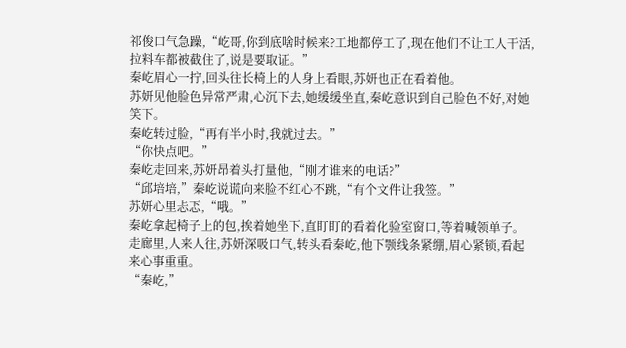祁俊口气急躁,“屹哥,你到底啥时候来?工地都停工了,现在他们不让工人干活,拉料车都被截住了,说是要取证。”
秦屹眉心一拧,回头往长椅上的人身上看眼,苏妍也正在看着他。
苏妍见他脸色异常严肃,心沉下去,她缓缓坐直,秦屹意识到自己脸色不好,对她笑下。
秦屹转过脸,“再有半小时,我就过去。”
“你快点吧。”
秦屹走回来,苏妍昂着头打量他,“刚才谁来的电话?”
“邱培培,”秦屹说谎向来脸不红心不跳,“有个文件让我签。”
苏妍心里忐忑,“哦。”
秦屹拿起椅子上的包,挨着她坐下,直盯盯的看着化验室窗口,等着喊领单子。
走廊里,人来人往,苏妍深吸口气,转头看秦屹,他下颚线条紧绷,眉心紧锁,看起来心事重重。
“秦屹,”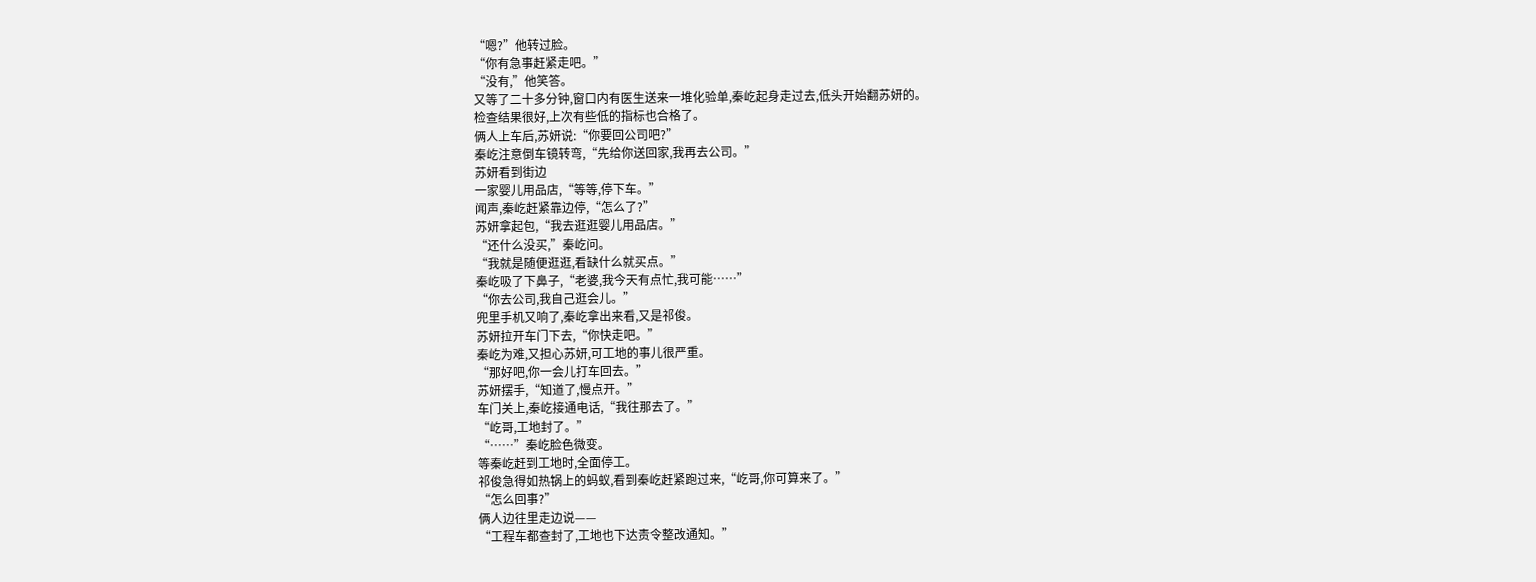“嗯?”他转过脸。
“你有急事赶紧走吧。”
“没有,”他笑答。
又等了二十多分钟,窗口内有医生送来一堆化验单,秦屹起身走过去,低头开始翻苏妍的。
检查结果很好,上次有些低的指标也合格了。
俩人上车后,苏妍说:“你要回公司吧?”
秦屹注意倒车镜转弯,“先给你送回家,我再去公司。”
苏妍看到街边
一家婴儿用品店,“等等,停下车。”
闻声,秦屹赶紧靠边停,“怎么了?”
苏妍拿起包,“我去逛逛婴儿用品店。”
“还什么没买,”秦屹问。
“我就是随便逛逛,看缺什么就买点。”
秦屹吸了下鼻子,“老婆,我今天有点忙,我可能……”
“你去公司,我自己逛会儿。”
兜里手机又响了,秦屹拿出来看,又是祁俊。
苏妍拉开车门下去,“你快走吧。”
秦屹为难,又担心苏妍,可工地的事儿很严重。
“那好吧,你一会儿打车回去。”
苏妍摆手,“知道了,慢点开。”
车门关上,秦屹接通电话,“我往那去了。”
“屹哥,工地封了。”
“……”秦屹脸色微变。
等秦屹赶到工地时,全面停工。
祁俊急得如热锅上的蚂蚁,看到秦屹赶紧跑过来,“屹哥,你可算来了。”
“怎么回事?”
俩人边往里走边说——
“工程车都查封了,工地也下达责令整改通知。”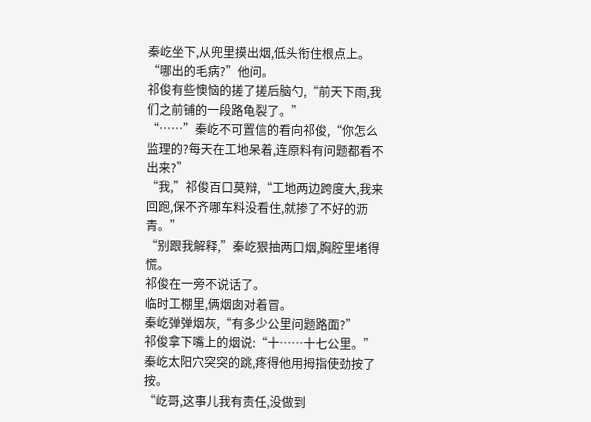秦屹坐下,从兜里摸出烟,低头衔住根点上。
“哪出的毛病?”他问。
祁俊有些懊恼的搓了搓后脑勺,“前天下雨,我们之前铺的一段路龟裂了。”
“……”秦屹不可置信的看向祁俊,“你怎么监理的?每天在工地呆着,连原料有问题都看不出来?”
“我,”祁俊百口莫辩,“工地两边跨度大,我来回跑,保不齐哪车料没看住,就掺了不好的沥青。”
“别跟我解释,”秦屹狠抽两口烟,胸腔里堵得慌。
祁俊在一旁不说话了。
临时工棚里,俩烟囱对着冒。
秦屹弹弹烟灰,“有多少公里问题路面?”
祁俊拿下嘴上的烟说:“十……十七公里。”
秦屹太阳穴突突的跳,疼得他用拇指使劲按了按。
“屹哥,这事儿我有责任,没做到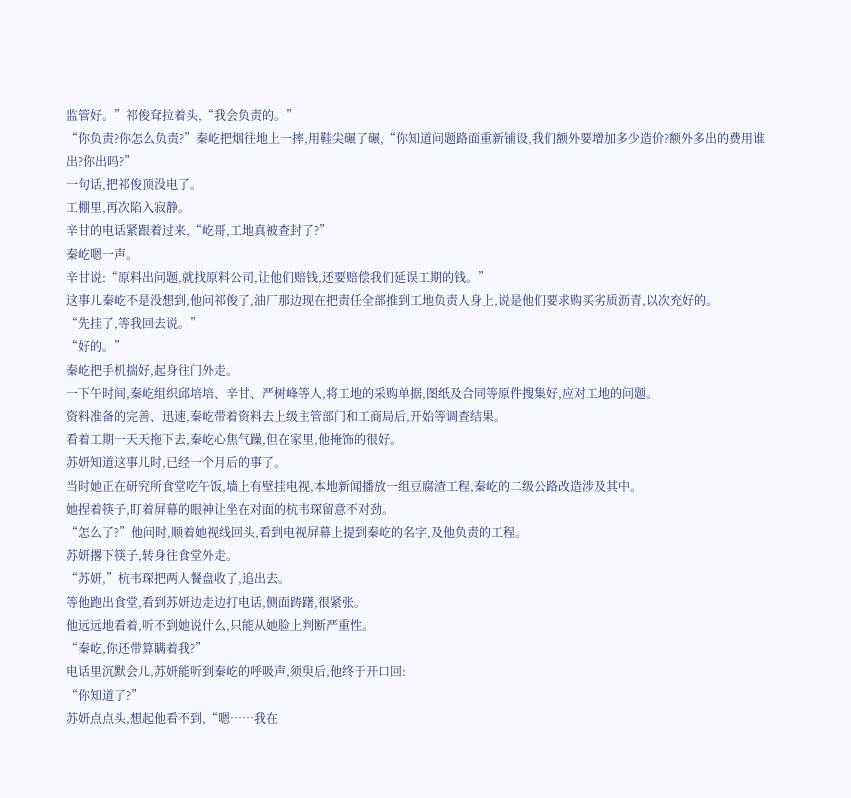监管好。”祁俊耷拉着头,“我会负责的。”
“你负责?你怎么负责?”秦屹把烟往地上一摔,用鞋尖碾了碾,“你知道问题路面重新铺设,我们额外要增加多少造价?额外多出的费用谁出?你出吗?”
一句话,把祁俊顶没电了。
工棚里,再次陷入寂静。
辛甘的电话紧跟着过来,“屹哥,工地真被查封了?”
秦屹嗯一声。
辛甘说:“原料出问题,就找原料公司,让他们赔钱,还要赔偿我们延误工期的钱。”
这事儿秦屹不是没想到,他问祁俊了,油厂那边现在把责任全部推到工地负责人身上,说是他们要求购买劣质沥青,以次充好的。
“先挂了,等我回去说。”
“好的。”
秦屹把手机揣好,起身往门外走。
一下午时间,秦屹组织邱培培、辛甘、严树峰等人,将工地的采购单据,图纸及合同等原件搜集好,应对工地的问题。
资料准备的完善、迅速,秦屹带着资料去上级主管部门和工商局后,开始等调查结果。
看着工期一天天拖下去,秦屹心焦气躁,但在家里,他掩饰的很好。
苏妍知道这事儿时,已经一个月后的事了。
当时她正在研究所食堂吃午饭,墙上有壁挂电视,本地新闻播放一组豆腐渣工程,秦屹的二级公路改造涉及其中。
她捏着筷子,盯着屏幕的眼神让坐在对面的杭韦琛留意不对劲。
“怎么了?”他问时,顺着她视线回头,看到电视屏幕上提到秦屹的名字,及他负责的工程。
苏妍撂下筷子,转身往食堂外走。
“苏妍,”杭韦琛把两人餐盘收了,追出去。
等他跑出食堂,看到苏妍边走边打电话,侧面踌躇,很紧张。
他远远地看着,听不到她说什么,只能从她脸上判断严重性。
“秦屹,你还带算瞒着我?”
电话里沉默会儿,苏妍能听到秦屹的呼吸声,须臾后,他终于开口回:
“你知道了?”
苏妍点点头,想起他看不到,“嗯……我在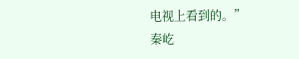电视上看到的。”
秦屹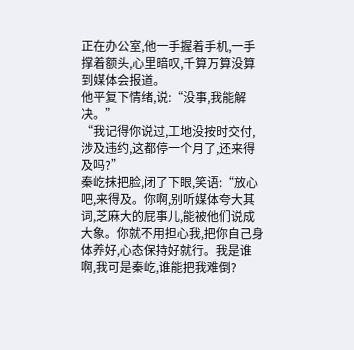正在办公室,他一手握着手机,一手撑着额头,心里暗叹,千算万算没算到媒体会报道。
他平复下情绪,说:“没事,我能解决。”
“我记得你说过,工地没按时交付,涉及违约,这都停一个月了,还来得及吗?”
秦屹抹把脸,闭了下眼,笑语:“放心吧,来得及。你啊,别听媒体夸大其词,芝麻大的屁事儿,能被他们说成大象。你就不用担心我,把你自己身体养好,心态保持好就行。我是谁啊,我可是秦屹,谁能把我难倒?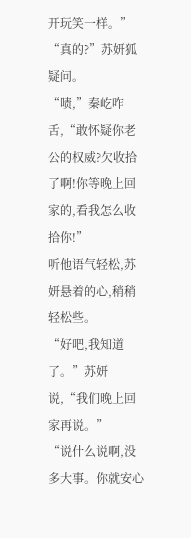开玩笑一样。”
“真的?”苏妍狐
疑问。
“啧,”秦屹咋舌,“敢怀疑你老公的权威?欠收拾了啊!你等晚上回家的,看我怎么收拾你!”
听他语气轻松,苏妍悬着的心,稍稍轻松些。
“好吧,我知道了。”苏妍说,“我们晚上回家再说。”
“说什么说啊,没多大事。你就安心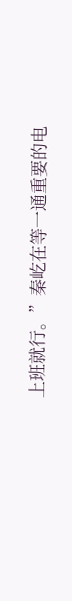上班就行。”秦屹在等一通重要的电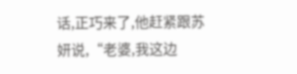话,正巧来了,他赶紧跟苏妍说,“老婆,我这边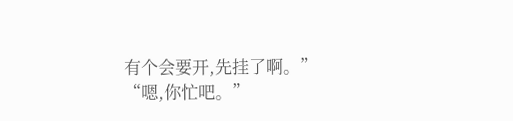有个会要开,先挂了啊。”
“嗯,你忙吧。”